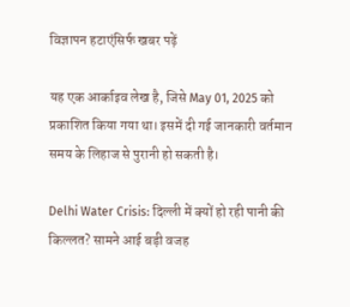विज्ञापन हटाएंसिर्फ खबर पढ़ें

यह एक आर्काइव लेख है, जिसे May 01, 2025 को प्रकाशित किया गया था। इसमें दी गई जानकारी वर्तमान समय के लिहाज से पुरानी हो सकती है।

Delhi Water Crisis: दिल्ली में क्यों हो रही पानी की किल्लत? सामने आई बड़ी वजह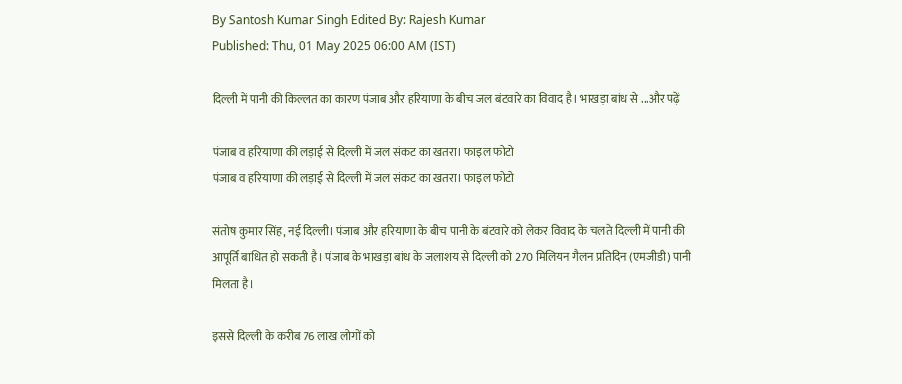By Santosh Kumar Singh Edited By: Rajesh Kumar
Published: Thu, 01 May 2025 06:00 AM (IST)

दिल्ली में पानी की किल्लत का कारण पंजाब और हरियाणा के बीच जल बंटवारे का विवाद है। भाखड़ा बांध से ...और पढ़ें

पंजाब व हरियाणा की लड़ाई से दिल्ली में जल संकट का खतरा। फाइल फोटो
पंजाब व हरियाणा की लड़ाई से दिल्ली में जल संकट का खतरा। फाइल फोटो

संतोष कुमार सिंह, नई दिल्ली। पंजाब और हरियाणा के बीच पानी के बंटवारे को लेकर विवाद के चलते दिल्ली में पानी की आपूर्ति बाधित हो सकती है। पंजाब के भाखड़ा बांध के जलाशय से दिल्ली को 270 मिलियन गैलन प्रतिदिन (एमजीडी) पानी मिलता है।

इससे दिल्ली के करीब 76 लाख लोगों को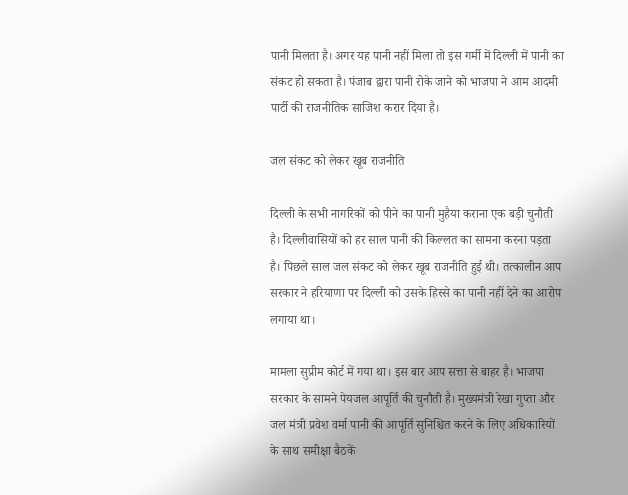पानी मिलता है। अगर यह पानी नहीं मिला तो इस गर्मी में दिल्ली में पानी का संकट हो सकता है। पंजाब द्वारा पानी रोके जाने को भाजपा ने आम आदमी पार्टी की राजनीतिक साजिश करार दिया है।

जल संकट को लेकर खूब राजनीति

दिल्ली के सभी नागरिकों को पीने का पानी मुहैया कराना एक बड़ी चुनौती है। दिल्लीवासियों को हर साल पानी की किल्लत का सामना करना पड़ता है। पिछले साल जल संकट को लेकर खूब राजनीति हुई थी। तत्कालीन आप सरकार ने हरियाणा पर दिल्ली को उसके हिस्से का पानी नहीं देने का आरोप लगाया था।

मामला सुप्रीम कोर्ट में गया था। इस बार आप सत्ता से बाहर है। भाजपा सरकार के सामने पेयजल आपूर्ति की चुनौती है। मुख्यमंत्री रेखा गुप्ता और जल मंत्री प्रवेश वर्मा पानी की आपूर्ति सुनिश्चित करने के लिए अधिकारियों के साथ समीक्षा बैठकें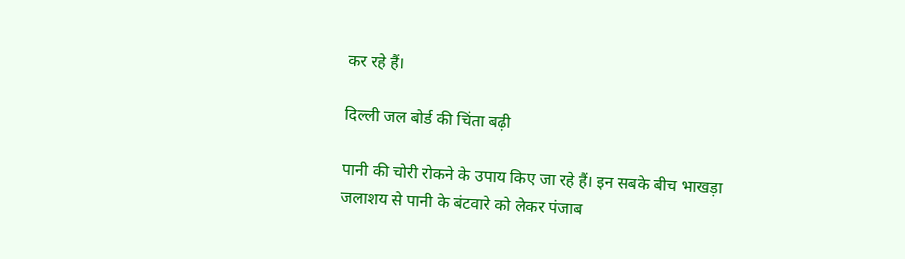कर रहे हैं।

दिल्ली जल बोर्ड की चिंता बढ़ी

पानी की चोरी रोकने के उपाय किए जा रहे हैं। इन सबके बीच भाखड़ा जलाशय से पानी के बंटवारे को लेकर पंजाब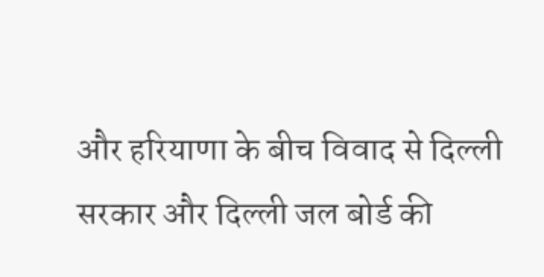और हरियाणा के बीच विवाद से दिल्ली सरकार और दिल्ली जल बोर्ड की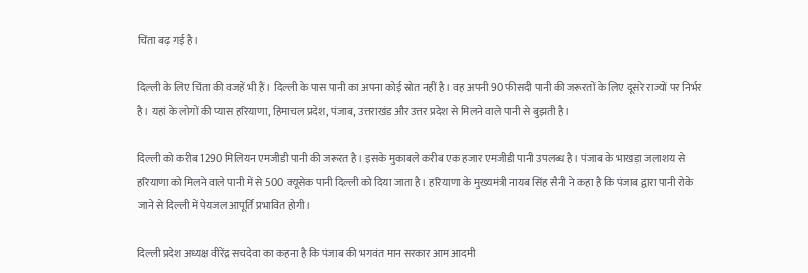चिंता बढ़ गई है।

दिल्ली के लिए चिंता की वजहें भी हैं। दिल्ली के पास पानी का अपना कोई स्रोत नहीं है। वह अपनी 90 फीसदी पानी की जरूरतों के लिए दूसरे राज्यों पर निर्भर है। यहां के लोगों की प्यास हरियाणा, हिमाचल प्रदेश, पंजाब, उत्तराखंड और उत्तर प्रदेश से मिलने वाले पानी से बुझती है।

दिल्ली को करीब 1290 मिलियन एमजीडी पानी की जरूरत है। इसके मुकाबले करीब एक हजार एमजीडी पानी उपलब्ध है। पंजाब के भाखड़ा जलाशय से हरियाणा को मिलने वाले पानी में से 500 क्यूसेक पानी दिल्ली को दिया जाता है। हरियाणा के मुख्यमंत्री नायब सिंह सैनी ने कहा है कि पंजाब द्वारा पानी रोके जाने से दिल्ली में पेयजल आपूर्ति प्रभावित होगी।

दिल्ली प्रदेश अध्यक्ष वीरेंद्र सचदेवा का कहना है कि पंजाब की भगवंत मान सरकार आम आदमी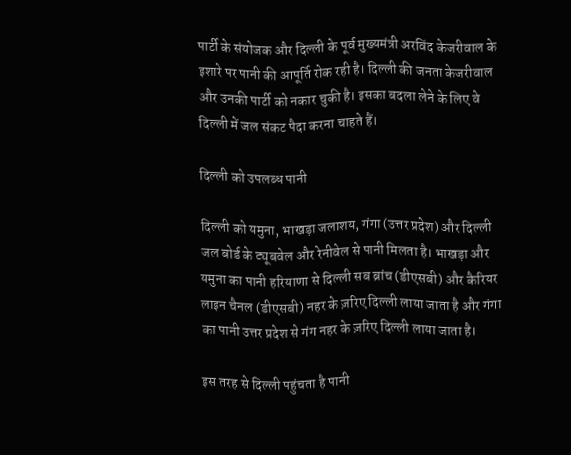पार्टी के संयोजक और दिल्ली के पूर्व मुख्यमंत्री अरविंद केजरीवाल के इशारे पर पानी की आपूर्ति रोक रही है। दिल्ली की जनता केजरीवाल और उनकी पार्टी को नकार चुकी है। इसका बदला लेने के लिए वे दिल्ली में जल संकट पैदा करना चाहते हैं।

दिल्ली को उपलब्ध पानी

दिल्ली को यमुना, भाखड़ा जलाशय, गंगा (उत्तर प्रदेश) और दिल्ली जल बोर्ड के ट्यूबवेल और रेनीवेल से पानी मिलता है। भाखड़ा और यमुना का पानी हरियाणा से दिल्ली सब ब्रांच (डीएसबी) और कैरियर लाइन चैनल (डीएसबी) नहर के ज़रिए दिल्ली लाया जाता है और गंगा का पानी उत्तर प्रदेश से गंग नहर के ज़रिए दिल्ली लाया जाता है।

इस तरह से दिल्ली पहुंचता है पानी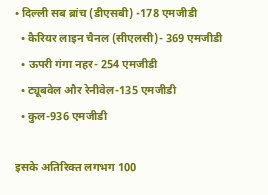• दिल्ली सब ब्रांच (डीएसबी) -178 एमजीडी
  • कैरियर लाइन चैनल (सीएलसी)- 369 एमजीडी
  • ऊपरी गंगा नहर- 254 एमजीडी
  • ट्यूबवेल और रेनीवेल-135 एमजीडी
  • कुल-936 एमजीडी

इसके अतिरिक्त लगभग 100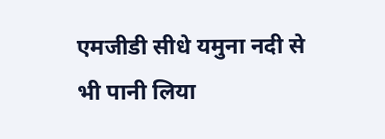एमजीडी सीधे यमुना नदी से भी पानी लिया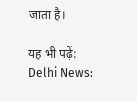जाता है।

यह भी पढ़ें: Delhi News: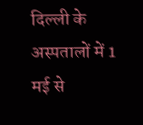दिल्ली के अस्पतालों में 1 मई से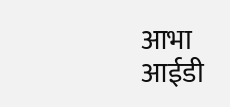आभा आईडी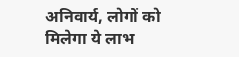अनिवार्य, लोगों को मिलेगा ये लाभ